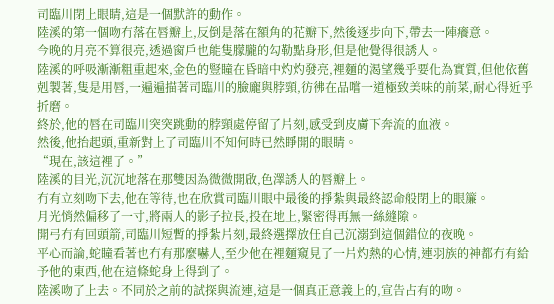司臨川閉上眼睛,這是一個默許的動作。
陸溪的第一個吻冇落在唇瓣上,反倒是落在額角的花瓣下,然後逐步向下,帶去一陣癢意。
今晚的月亮不算很亮,透過窗戶也能隻朦朧的勾勒點身形,但是他覺得很誘人。
陸溪的呼吸漸漸粗重起來,金色的豎瞳在昏暗中灼灼發亮,裡麵的渴望幾乎要化為實質,但他依舊剋製著,隻是用唇,一遍遍描著司臨川的臉龐與脖頸,彷彿在品嚐一道極致美味的前菜,耐心得近乎折磨。
終於,他的唇在司臨川突突跳動的脖頸處停留了片刻,感受到皮膚下奔流的血液。
然後,他抬起頭,重新對上了司臨川不知何時已然睜開的眼睛。
“現在,該這裡了。”
陸溪的目光,沉沉地落在那雙因為微微開啟,色澤誘人的唇瓣上。
冇有立刻吻下去,他在等待,也在欣賞司臨川眼中最後的掙紮與最終認命般閉上的眼簾。
月光悄然偏移了一寸,將兩人的影子拉長,投在地上,緊密得再無一絲縫隙。
開弓冇有回頭箭,司臨川短暫的掙紮片刻,最終選擇放任自己沉溺到這個錯位的夜晚。
平心而論,蛇瞳看著也冇有那麼嚇人,至少他在裡麵窺見了一片灼熱的心情,連羽族的神都冇有給予他的東西,他在這條蛇身上得到了。
陸溪吻了上去。不同於之前的試探與流連,這是一個真正意義上的,宣告占有的吻。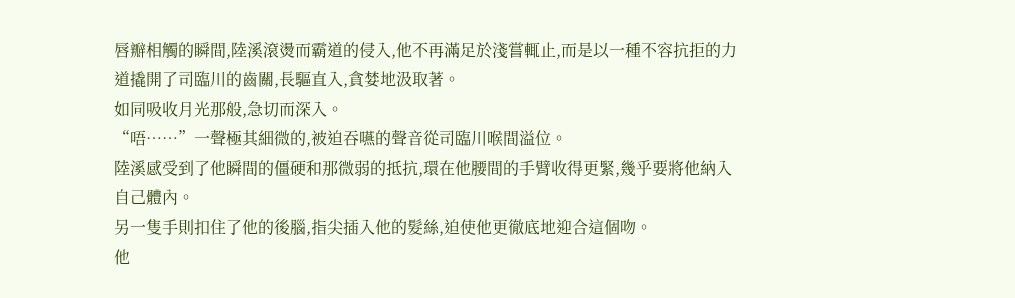唇瓣相觸的瞬間,陸溪滾燙而霸道的侵入,他不再滿足於淺嘗輒止,而是以一種不容抗拒的力道撬開了司臨川的齒關,長驅直入,貪婪地汲取著。
如同吸收月光那般,急切而深入。
“唔……”一聲極其細微的,被迫吞嚥的聲音從司臨川喉間溢位。
陸溪感受到了他瞬間的僵硬和那微弱的抵抗,環在他腰間的手臂收得更緊,幾乎要將他納入自己體內。
另一隻手則扣住了他的後腦,指尖插入他的髮絲,迫使他更徹底地迎合這個吻。
他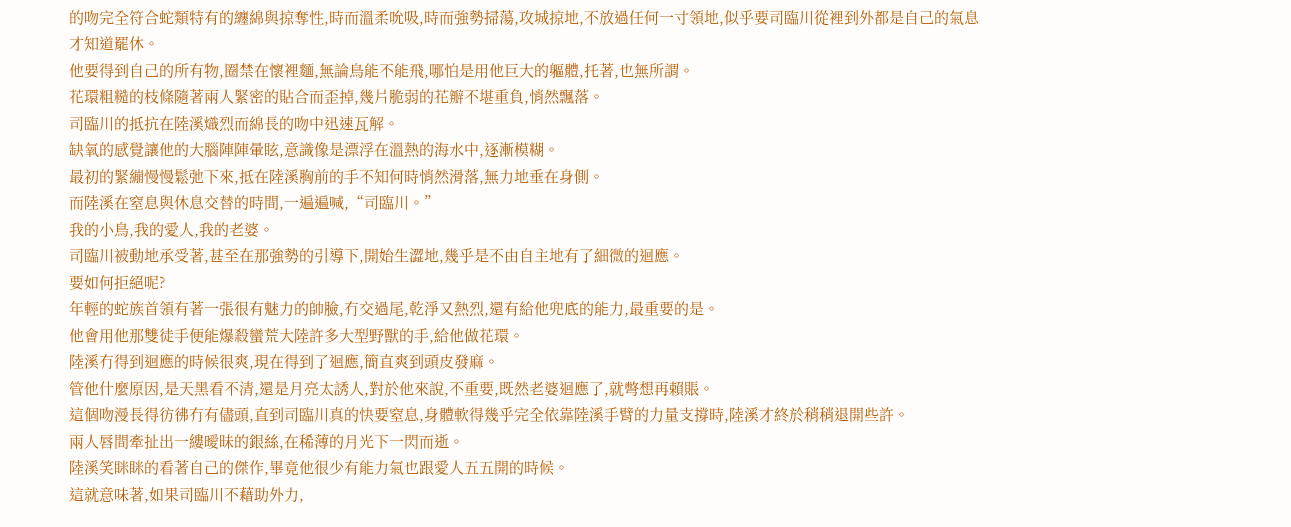的吻完全符合蛇類特有的纏綿與掠奪性,時而溫柔吮吸,時而強勢掃蕩,攻城掠地,不放過任何一寸領地,似乎要司臨川從裡到外都是自己的氣息才知道罷休。
他要得到自己的所有物,圈禁在懷裡麵,無論鳥能不能飛,哪怕是用他巨大的軀體,托著,也無所謂。
花環粗糙的枝條隨著兩人緊密的貼合而歪掉,幾片脆弱的花瓣不堪重負,悄然飄落。
司臨川的抵抗在陸溪熾烈而綿長的吻中迅速瓦解。
缺氧的感覺讓他的大腦陣陣暈眩,意識像是漂浮在溫熱的海水中,逐漸模糊。
最初的緊繃慢慢鬆弛下來,抵在陸溪胸前的手不知何時悄然滑落,無力地垂在身側。
而陸溪在窒息與休息交替的時間,一遍遍喊,“司臨川。”
我的小鳥,我的愛人,我的老婆。
司臨川被動地承受著,甚至在那強勢的引導下,開始生澀地,幾乎是不由自主地有了細微的迴應。
要如何拒絕呢?
年輕的蛇族首領有著一張很有魅力的帥臉,冇交過尾,乾淨又熱烈,還有給他兜底的能力,最重要的是。
他會用他那雙徒手便能爆殺蠻荒大陸許多大型野獸的手,給他做花環。
陸溪冇得到迴應的時候很爽,現在得到了迴應,簡直爽到頭皮發麻。
管他什麼原因,是天黑看不清,還是月亮太誘人,對於他來說,不重要,既然老婆迴應了,就彆想再賴賬。
這個吻漫長得彷彿冇有儘頭,直到司臨川真的快要窒息,身體軟得幾乎完全依靠陸溪手臂的力量支撐時,陸溪才終於稍稍退開些許。
兩人唇間牽扯出一縷曖昧的銀絲,在稀薄的月光下一閃而逝。
陸溪笑眯眯的看著自己的傑作,畢竟他很少有能力氣也跟愛人五五開的時候。
這就意味著,如果司臨川不藉助外力,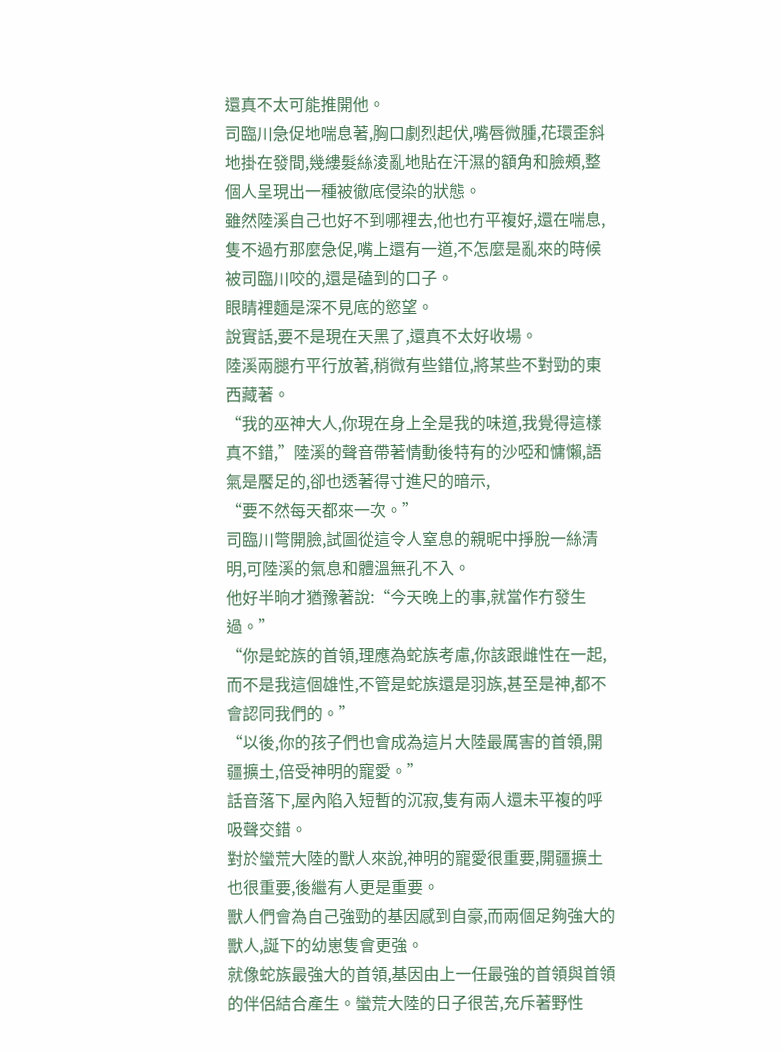還真不太可能推開他。
司臨川急促地喘息著,胸口劇烈起伏,嘴唇微腫,花環歪斜地掛在發間,幾縷髮絲淩亂地貼在汗濕的額角和臉頰,整個人呈現出一種被徹底侵染的狀態。
雖然陸溪自己也好不到哪裡去,他也冇平複好,還在喘息,隻不過冇那麼急促,嘴上還有一道,不怎麼是亂來的時候被司臨川咬的,還是磕到的口子。
眼睛裡麵是深不見底的慾望。
說實話,要不是現在天黑了,還真不太好收場。
陸溪兩腿冇平行放著,稍微有些錯位,將某些不對勁的東西藏著。
“我的巫神大人,你現在身上全是我的味道,我覺得這樣真不錯,”陸溪的聲音帶著情動後特有的沙啞和慵懶,語氣是饜足的,卻也透著得寸進尺的暗示,
“要不然每天都來一次。”
司臨川彆開臉,試圖從這令人窒息的親昵中掙脫一絲清明,可陸溪的氣息和體溫無孔不入。
他好半晌才猶豫著說:“今天晚上的事,就當作冇發生過。”
“你是蛇族的首領,理應為蛇族考慮,你該跟雌性在一起,而不是我這個雄性,不管是蛇族還是羽族,甚至是神,都不會認同我們的。”
“以後,你的孩子們也會成為這片大陸最厲害的首領,開疆擴土,倍受神明的寵愛。”
話音落下,屋內陷入短暫的沉寂,隻有兩人還未平複的呼吸聲交錯。
對於蠻荒大陸的獸人來說,神明的寵愛很重要,開疆擴土也很重要,後繼有人更是重要。
獸人們會為自己強勁的基因感到自豪,而兩個足夠強大的獸人,誕下的幼崽隻會更強。
就像蛇族最強大的首領,基因由上一任最強的首領與首領的伴侶結合產生。蠻荒大陸的日子很苦,充斥著野性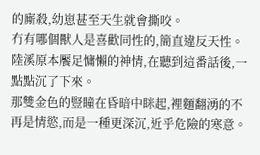的廝殺,幼崽甚至天生就會撕咬。
冇有哪個獸人是喜歡同性的,簡直違反天性。
陸溪原本饜足慵懶的神情,在聽到這番話後,一點點沉了下來。
那雙金色的豎瞳在昏暗中眯起,裡麵翻湧的不再是情慾,而是一種更深沉,近乎危險的寒意。